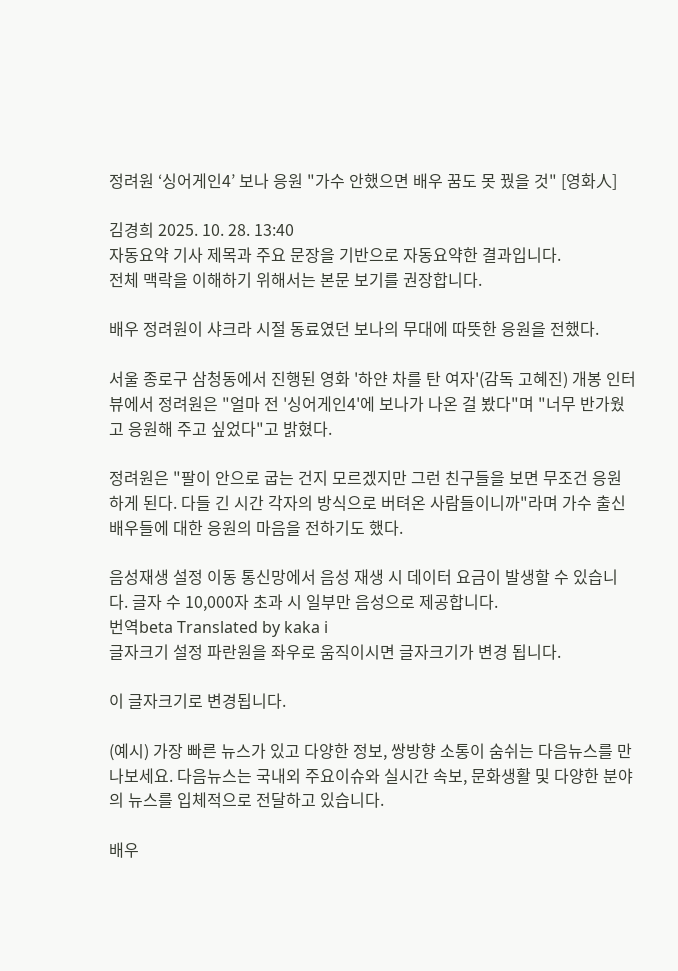정려원 ‘싱어게인4’ 보나 응원 "가수 안했으면 배우 꿈도 못 꿨을 것" [영화人]

김경희 2025. 10. 28. 13:40
자동요약 기사 제목과 주요 문장을 기반으로 자동요약한 결과입니다.
전체 맥락을 이해하기 위해서는 본문 보기를 권장합니다.

배우 정려원이 샤크라 시절 동료였던 보나의 무대에 따뜻한 응원을 전했다.

서울 종로구 삼청동에서 진행된 영화 '하얀 차를 탄 여자'(감독 고혜진) 개봉 인터뷰에서 정려원은 "얼마 전 '싱어게인4'에 보나가 나온 걸 봤다"며 "너무 반가웠고 응원해 주고 싶었다"고 밝혔다.

정려원은 "팔이 안으로 굽는 건지 모르겠지만 그런 친구들을 보면 무조건 응원하게 된다. 다들 긴 시간 각자의 방식으로 버텨온 사람들이니까"라며 가수 출신 배우들에 대한 응원의 마음을 전하기도 했다.

음성재생 설정 이동 통신망에서 음성 재생 시 데이터 요금이 발생할 수 있습니다. 글자 수 10,000자 초과 시 일부만 음성으로 제공합니다.
번역beta Translated by kaka i
글자크기 설정 파란원을 좌우로 움직이시면 글자크기가 변경 됩니다.

이 글자크기로 변경됩니다.

(예시) 가장 빠른 뉴스가 있고 다양한 정보, 쌍방향 소통이 숨쉬는 다음뉴스를 만나보세요. 다음뉴스는 국내외 주요이슈와 실시간 속보, 문화생활 및 다양한 분야의 뉴스를 입체적으로 전달하고 있습니다.

배우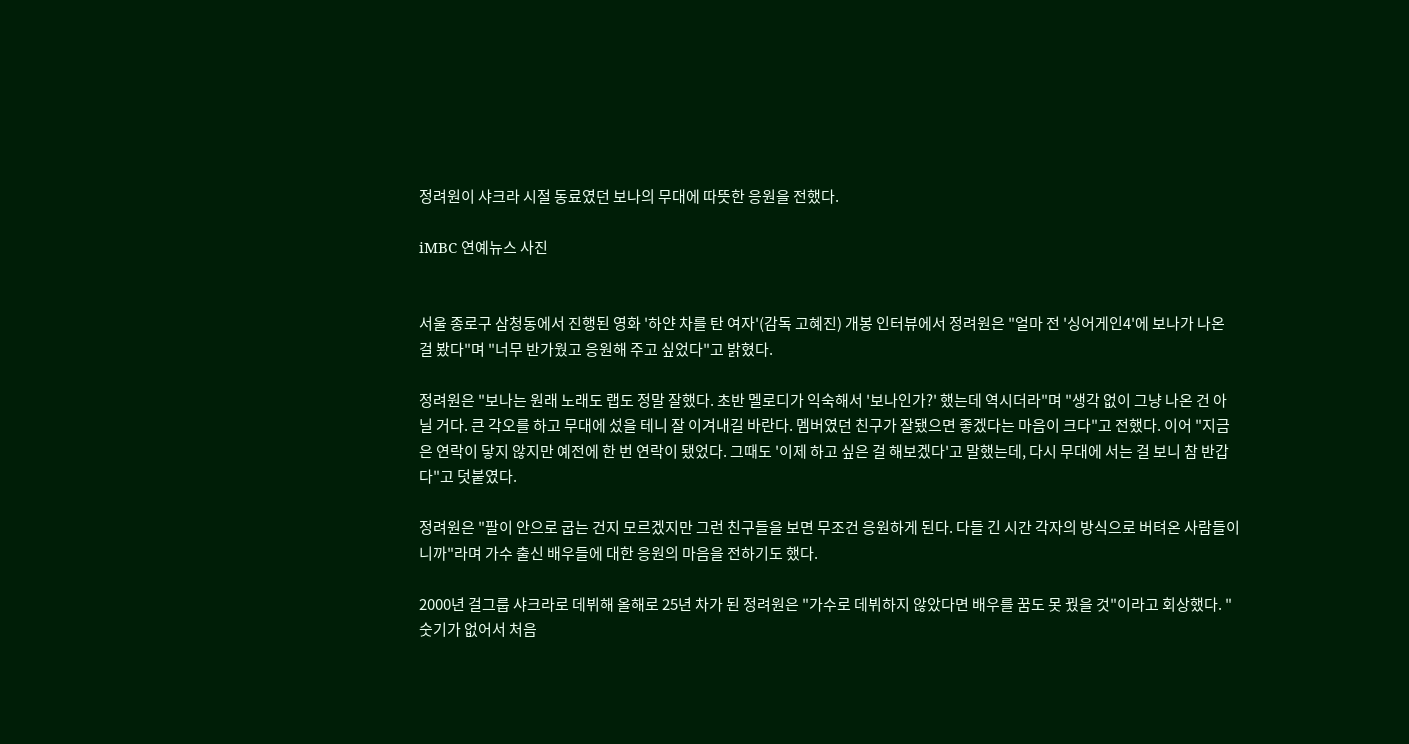정려원이 샤크라 시절 동료였던 보나의 무대에 따뜻한 응원을 전했다.

iMBC 연예뉴스 사진


서울 종로구 삼청동에서 진행된 영화 '하얀 차를 탄 여자'(감독 고혜진) 개봉 인터뷰에서 정려원은 "얼마 전 '싱어게인4'에 보나가 나온 걸 봤다"며 "너무 반가웠고 응원해 주고 싶었다"고 밝혔다.

정려원은 "보나는 원래 노래도 랩도 정말 잘했다. 초반 멜로디가 익숙해서 '보나인가?' 했는데 역시더라"며 "생각 없이 그냥 나온 건 아닐 거다. 큰 각오를 하고 무대에 섰을 테니 잘 이겨내길 바란다. 멤버였던 친구가 잘됐으면 좋겠다는 마음이 크다"고 전했다. 이어 "지금은 연락이 닿지 않지만 예전에 한 번 연락이 됐었다. 그때도 '이제 하고 싶은 걸 해보겠다'고 말했는데, 다시 무대에 서는 걸 보니 참 반갑다"고 덧붙였다.

정려원은 "팔이 안으로 굽는 건지 모르겠지만 그런 친구들을 보면 무조건 응원하게 된다. 다들 긴 시간 각자의 방식으로 버텨온 사람들이니까"라며 가수 출신 배우들에 대한 응원의 마음을 전하기도 했다.

2000년 걸그룹 샤크라로 데뷔해 올해로 25년 차가 된 정려원은 "가수로 데뷔하지 않았다면 배우를 꿈도 못 꿨을 것"이라고 회상했다. "숫기가 없어서 처음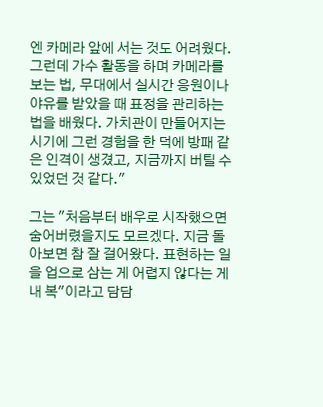엔 카메라 앞에 서는 것도 어려웠다. 그런데 가수 활동을 하며 카메라를 보는 법, 무대에서 실시간 응원이나 야유를 받았을 때 표정을 관리하는 법을 배웠다. 가치관이 만들어지는 시기에 그런 경험을 한 덕에 방패 같은 인격이 생겼고, 지금까지 버틸 수 있었던 것 같다."

그는 "처음부터 배우로 시작했으면 숨어버렸을지도 모르겠다. 지금 돌아보면 참 잘 걸어왔다. 표현하는 일을 업으로 삼는 게 어렵지 않다는 게 내 복"이라고 담담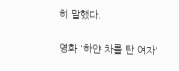히 말했다.

영화 '하얀 차를 탄 여자'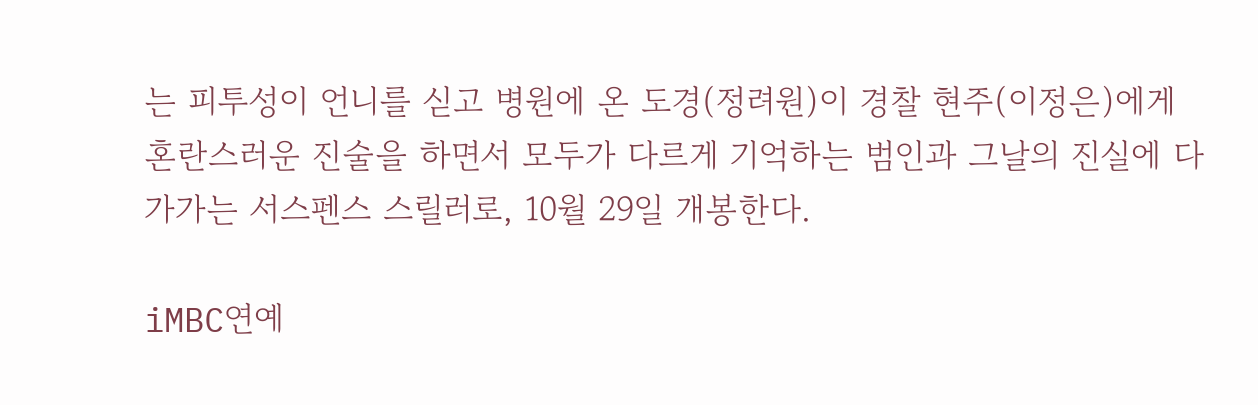는 피투성이 언니를 싣고 병원에 온 도경(정려원)이 경찰 현주(이정은)에게 혼란스러운 진술을 하면서 모두가 다르게 기억하는 범인과 그날의 진실에 다가가는 서스펜스 스릴러로, 10월 29일 개봉한다.

iMBC연예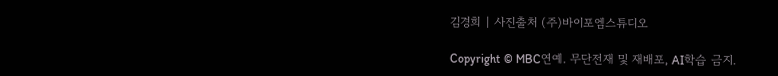김경희 | 사진출처 (주)바이포엠스튜디오

Copyright © MBC연예. 무단전재 및 재배포, AI학습 금지.